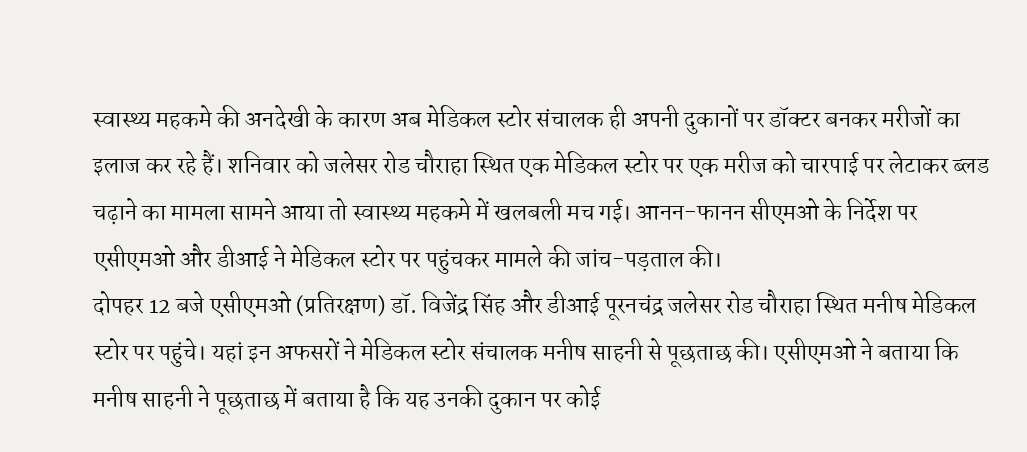स्वास्थ्य महकमे की अनदेखी के कारण अब मेडिकल स्टोर संचालक ही अपनी दुकानों पर डॉक्टर बनकर मरीजों का इलाज कर रहे हैं। शनिवार को जलेसर रोड चौराहा स्थित एक मेडिकल स्टोर पर एक मरीज को चारपाई पर लेटाकर ब्लड चढ़ाने का मामला सामने आया तो स्वास्थ्य महकमे में खलबली मच गई। आनन-फानन सीएमओ के निर्देश पर एसीएमओ और डीआई ने मेडिकल स्टोर पर पहुंचकर मामले की जांच-पड़ताल की।
दोपहर 12 बजे एसीएमओ (प्रतिरक्षण) डॉ. विजेंद्र सिंह और डीआई पूरनचंद्र जलेसर रोड चौराहा स्थित मनीष मेडिकल स्टोर पर पहुंचे। यहां इन अफसरों ने मेडिकल स्टोर संचालक मनीष साहनी से पूछताछ की। एसीएमओ ने बताया कि मनीष साहनी ने पूछताछ में बताया है कि यह उनकी दुकान पर कोई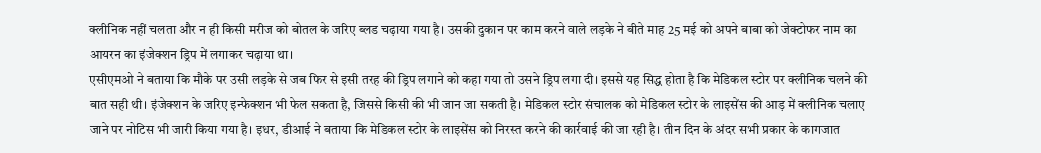क्लीनिक नहीं चलता और न ही किसी मरीज को बोतल के जरिए ब्लड चढ़ाया गया है। उसकी दुकान पर काम करने वाले लड़के ने बीते माह 25 मई को अपने बाबा को जेक्टोफर नाम का आयरन का इंजेक्शन ड्रिप में लगाकर चढ़ाया था।
एसीएमओ ने बताया कि मौके पर उसी लड़के से जब फिर से इसी तरह की ड्रिप लगाने को कहा गया तो उसने ड्रिप लगा दी। इससे यह सिद्ध होता है कि मेडिकल स्टोर पर क्लीनिक चलने की बात सही थी। इंजेक्शन के जरिए इन्फेक्शन भी फेल सकता है, जिससे किसी की भी जान जा सकती है। मेडिकल स्टोर संचालक को मेडिकल स्टोर के लाइसेंस की आड़ में क्लीनिक चलाए जाने पर नोटिस भी जारी किया गया है। इधर, डीआई ने बताया कि मेडिकल स्टोर के लाइसेंस को निरस्त करने की कार्रवाई की जा रही है। तीन दिन के अंदर सभी प्रकार के कागजात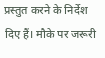प्रस्तुत करने के निर्देश दिए हैं। मौके पर जरूरी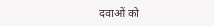दवाओं को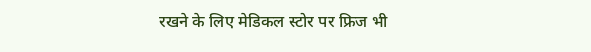रखने के लिए मेडिकल स्टोर पर फ्रिज भी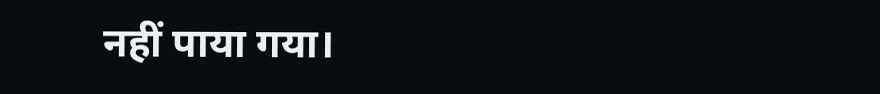नहीं पाया गया।